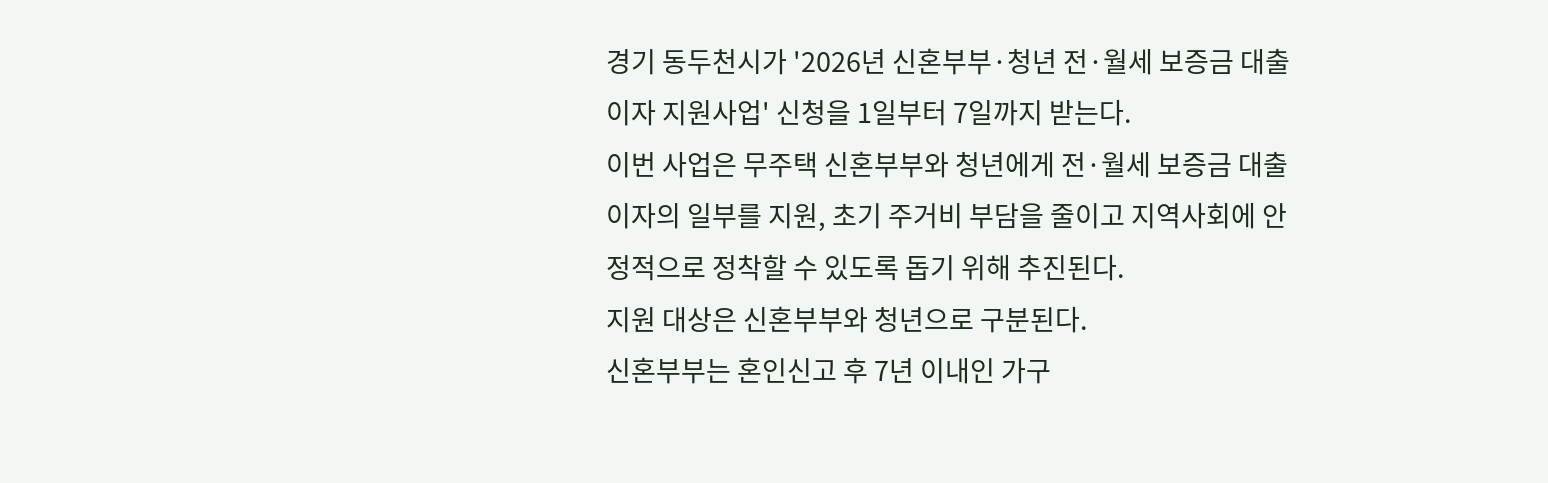경기 동두천시가 '2026년 신혼부부·청년 전·월세 보증금 대출이자 지원사업' 신청을 1일부터 7일까지 받는다.
이번 사업은 무주택 신혼부부와 청년에게 전·월세 보증금 대출이자의 일부를 지원, 초기 주거비 부담을 줄이고 지역사회에 안정적으로 정착할 수 있도록 돕기 위해 추진된다.
지원 대상은 신혼부부와 청년으로 구분된다.
신혼부부는 혼인신고 후 7년 이내인 가구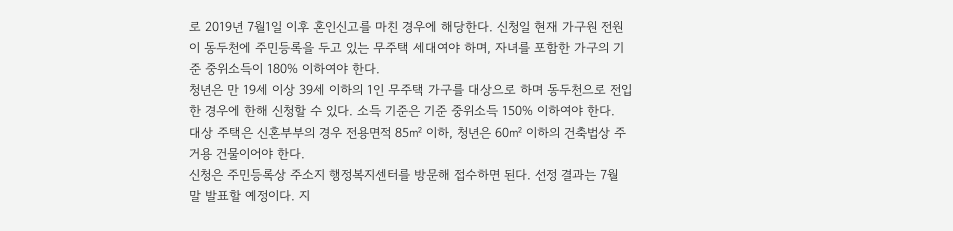로 2019년 7월1일 이후 혼인신고를 마친 경우에 해당한다. 신청일 현재 가구원 전원이 동두천에 주민등록을 두고 있는 무주택 세대여야 하며, 자녀를 포함한 가구의 기준 중위소득이 180% 이하여야 한다.
청년은 만 19세 이상 39세 이하의 1인 무주택 가구를 대상으로 하며 동두천으로 전입한 경우에 한해 신청할 수 있다. 소득 기준은 기준 중위소득 150% 이하여야 한다.
대상 주택은 신혼부부의 경우 전용면적 85㎡ 이하, 청년은 60㎡ 이하의 건축법상 주거용 건물이어야 한다.
신청은 주민등록상 주소지 행정복지센터를 방문해 접수하면 된다. 선정 결과는 7월 말 발표할 예정이다. 지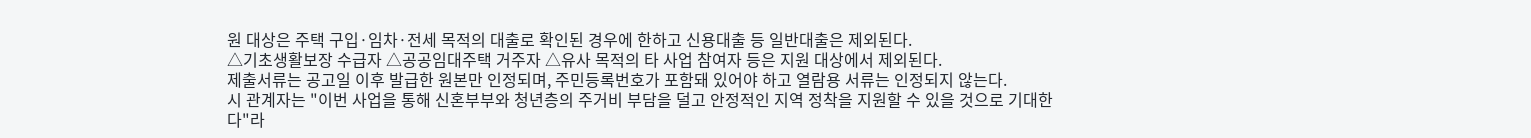원 대상은 주택 구입·임차·전세 목적의 대출로 확인된 경우에 한하고 신용대출 등 일반대출은 제외된다.
△기초생활보장 수급자 △공공임대주택 거주자 △유사 목적의 타 사업 참여자 등은 지원 대상에서 제외된다.
제출서류는 공고일 이후 발급한 원본만 인정되며, 주민등록번호가 포함돼 있어야 하고 열람용 서류는 인정되지 않는다.
시 관계자는 "이번 사업을 통해 신혼부부와 청년층의 주거비 부담을 덜고 안정적인 지역 정착을 지원할 수 있을 것으로 기대한다"라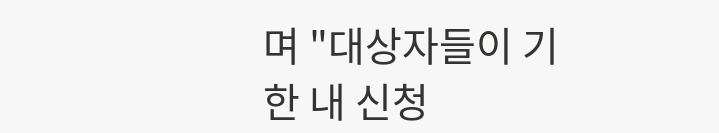며 "대상자들이 기한 내 신청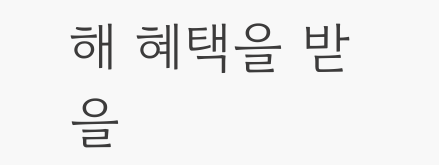해 혜택을 받을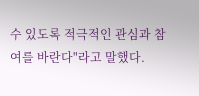수 있도록 적극적인 관심과 참여를 바란다"라고 말했다.